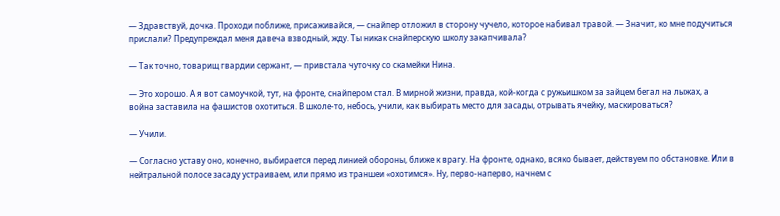— Здравствуй, дочка. Проходи поближе, присаживайся, — снайпер отложил в сторону чучело, которое набивал травой. — Значит, ко мне подучиться прислали? Предупреждал меня давеча взводный, жду. Ты никак снайперскую школу закапчивала?

— Так точно, товарищ гвардии сержант, — привстала чуточку со скамейки Нина.

— Это хорошо. А я вот самоучкой, тут, на фронте, снайпером стал. В мирной жизни, правда, кой-когда с ружьишком за зайцем бегал на лыжах, а война заставила на фашистов охотиться. В школе-то, небось, учили, как выбирать место для засады, отрывать ячейку, маскироваться?

— Учили.

— Согласно уставу оно, конечно, выбирается перед линией обороны, ближе к врагу. На фронте, однако, всяко бывает, действуем по обстановке. Или в нейтральной полосе засаду устраиваем, или прямо из траншеи «охотимся». Ну, перво-наперво, начнем с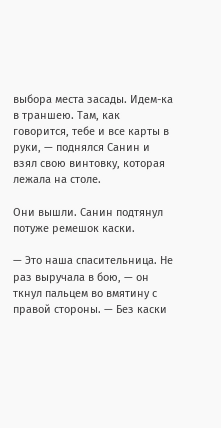выбора места засады. Идем-ка в траншею. Там, как говорится, тебе и все карты в руки, — поднялся Санин и взял свою винтовку, которая лежала на столе.

Они вышли. Санин подтянул потуже ремешок каски.

— Это наша спасительница. Не раз выручала в бою, — он ткнул пальцем во вмятину с правой стороны. — Без каски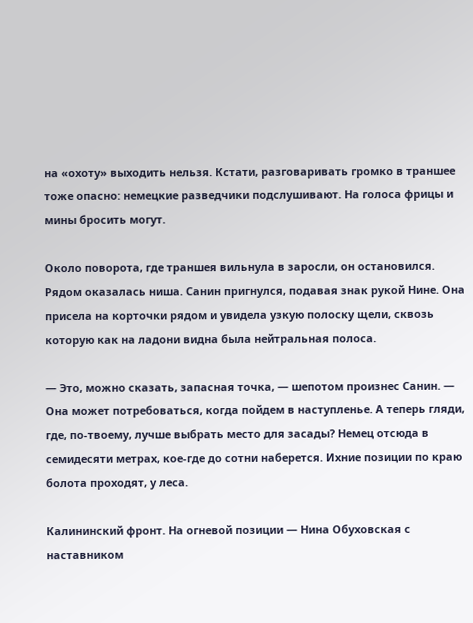на «охоту» выходить нельзя. Кстати, разговаривать громко в траншее тоже опасно: немецкие разведчики подслушивают. На голоса фрицы и мины бросить могут.

Около поворота, где траншея вильнула в заросли, он остановился. Рядом оказалась ниша. Санин пригнулся, подавая знак рукой Нине. Она присела на корточки рядом и увидела узкую полоску щели, сквозь которую как на ладони видна была нейтральная полоса.

— Это, можно сказать, запасная точка, — шепотом произнес Санин. — Она может потребоваться, когда пойдем в наступленье. А теперь гляди, где, по-твоему, лучше выбрать место для засады? Немец отсюда в семидесяти метрах, кое-где до сотни наберется. Ихние позиции по краю болота проходят, у леса.

Калининский фронт. На огневой позиции — Нина Обуховская с наставником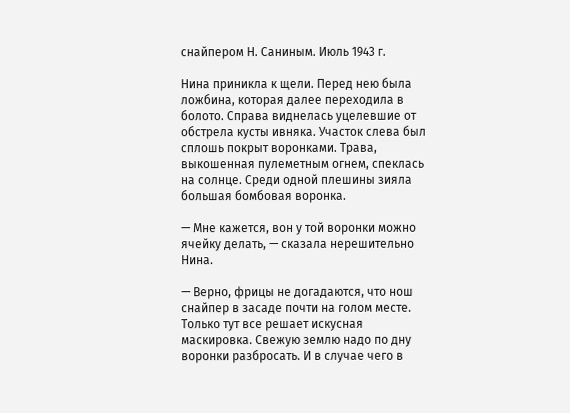снайпером Н. Саниным. Июль 1943 г.

Нина приникла к щели. Перед нею была ложбина, которая далее переходила в болото. Справа виднелась уцелевшие от обстрела кусты ивняка. Участок слева был сплошь покрыт воронками. Трава, выкошенная пулеметным огнем, спеклась на солнце. Среди одной плешины зияла большая бомбовая воронка.

— Мне кажется, вон у той воронки можно ячейку делать, — сказала нерешительно Нина.

— Верно, фрицы не догадаются, что нош снайпер в засаде почти на голом месте. Только тут все решает искусная маскировка. Свежую землю надо по дну воронки разбросать. И в случае чего в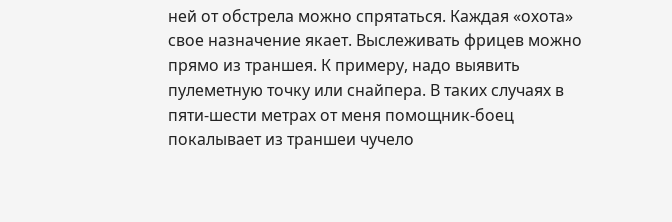ней от обстрела можно спрятаться. Каждая «охота» свое назначение якает. Выслеживать фрицев можно прямо из траншея. К примеру, надо выявить пулеметную точку или снайпера. В таких случаях в пяти-шести метрах от меня помощник-боец покалывает из траншеи чучело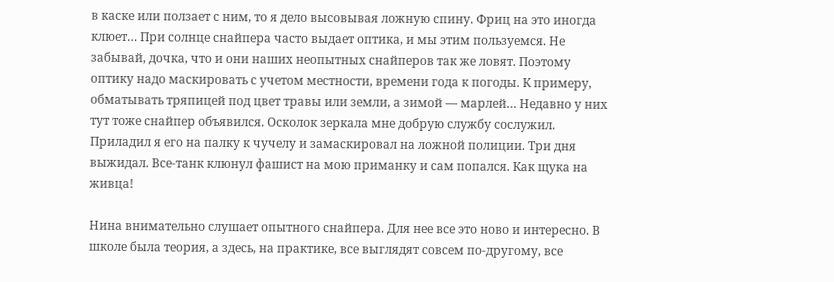в каске или ползает с ним, то я дело высовывая ложную спину. Фриц на это иногда клюет… При солнце снайпера часто выдает оптика, и мы этим пользуемся. Не забывай, дочка, что и они наших неопытных снайперов так же ловят. Поэтому оптику надо маскировать с учетом местности, времени года к погоды. К примеру, обматывать тряпицей под цвет травы или земли, а зимой — марлей… Недавно у них тут тоже снайпер объявился. Осколок зеркала мне добрую службу сослужил. Приладил я его на палку к чучелу и замаскировал на ложной полиции. Три дня выжидал. Все-танк клюнул фашист на мою приманку и сам попался. Как щука на живца!

Нина внимательно слушает опытного снайпера. Для нее все это ново и интересно. В школе была теория, а здесь, на практике, все выглядят совсем по-другому, все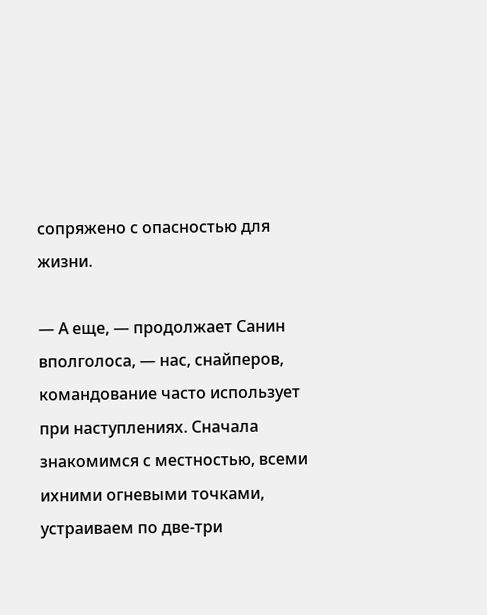сопряжено с опасностью для жизни.

— А еще, — продолжает Санин вполголоса, — нас, снайперов, командование часто использует при наступлениях. Сначала знакомимся с местностью, всеми ихними огневыми точками, устраиваем по две-три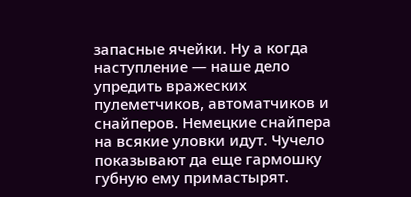запасные ячейки. Ну а когда наступление — наше дело упредить вражеских пулеметчиков, автоматчиков и снайперов. Немецкие снайпера на всякие уловки идут. Чучело показывают да еще гармошку губную ему примастырят.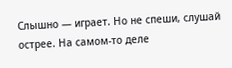Слышно — играет. Но не спеши, слушай острее. На самом-то деле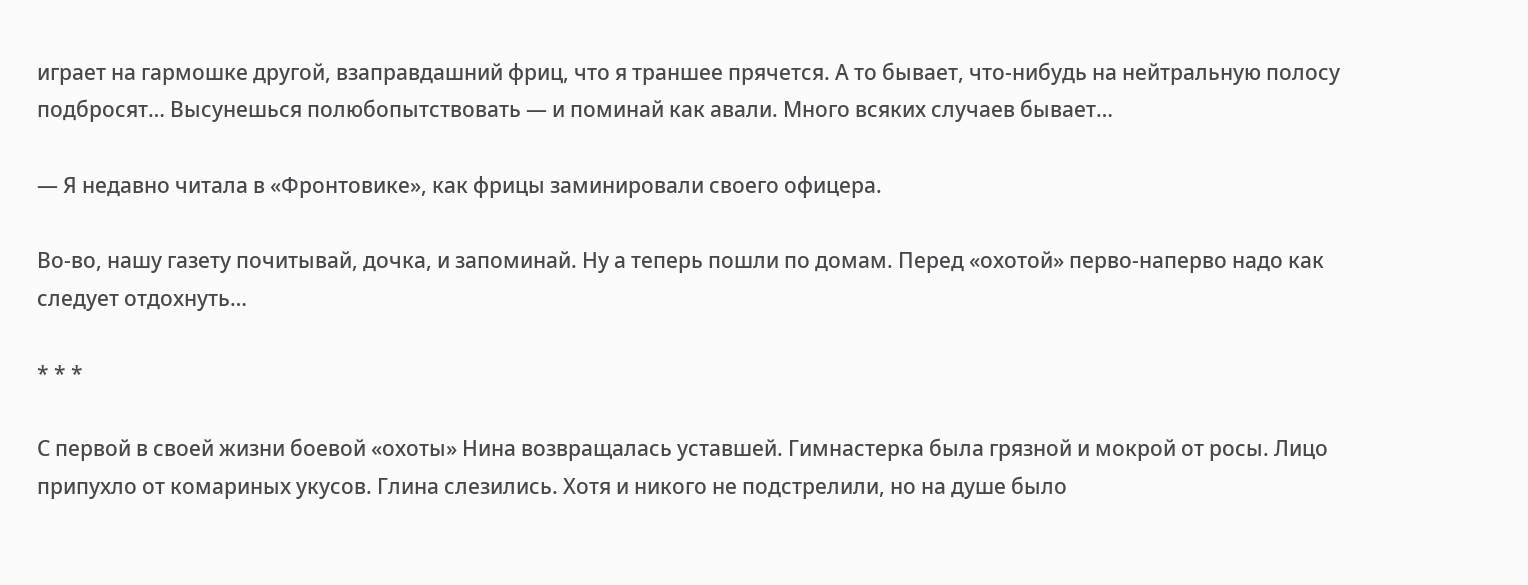играет на гармошке другой, взаправдашний фриц, что я траншее прячется. А то бывает, что-нибудь на нейтральную полосу подбросят… Высунешься полюбопытствовать — и поминай как авали. Много всяких случаев бывает…

— Я недавно читала в «Фронтовике», как фрицы заминировали своего офицера.

Во-во, нашу газету почитывай, дочка, и запоминай. Ну а теперь пошли по домам. Перед «охотой» перво-наперво надо как следует отдохнуть…

* * *

С первой в своей жизни боевой «охоты» Нина возвращалась уставшей. Гимнастерка была грязной и мокрой от росы. Лицо припухло от комариных укусов. Глина слезились. Хотя и никого не подстрелили, но на душе было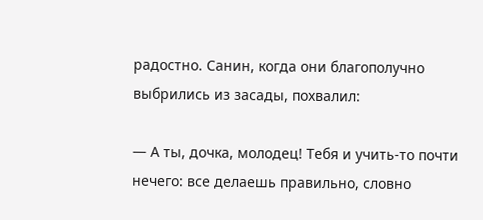радостно. Санин, когда они благополучно выбрились из засады, похвалил:

— А ты, дочка, молодец! Тебя и учить-то почти нечего: все делаешь правильно, словно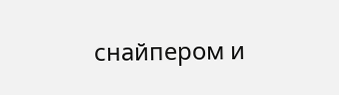снайпером и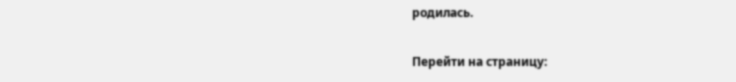родилась.

Перейти на страницу: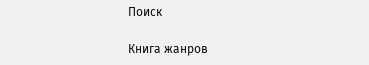Поиск

Книга жанров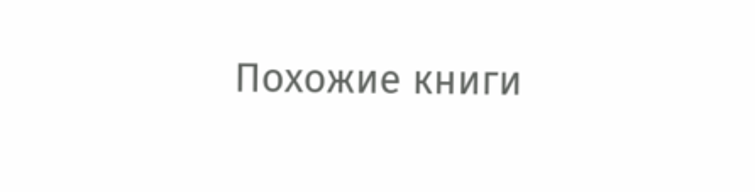Похожие книги